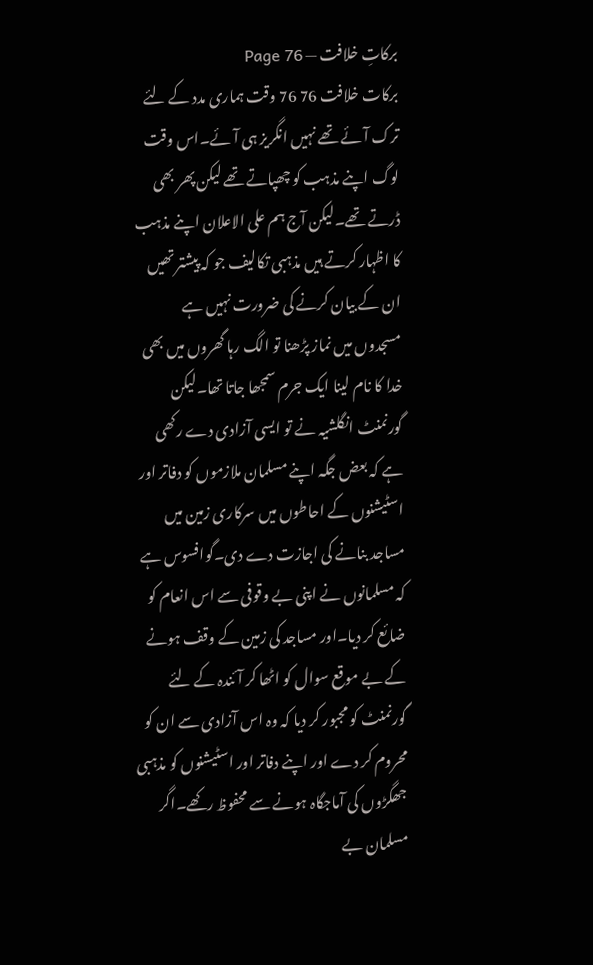برکاتِ خلافت — Page 76
برکات خلافت 76 76 وقت ہماری مدد کے لئے ترک آئے تھے نہیں انگریز ہی آئے۔اس وقت لوگ اپنے مذہب کو چھپاتے تھے لیکن پھر بھی ڈرتے تھے۔لیکن آج ہم علی الاعلان اپنے مذہب کا اظہار کرتے ہیں مذہبی تکالیف جو کہ پیشتر تھیں ان کے بیان کرنے کی ضرورت نہیں ہے مسجدوں میں نماز پڑھنا تو الگ رہا گھروں میں بھی خدا کا نام لینا ایک جرم سمجھا جاتا تھا۔لیکن گورنمنٹ انگلشیہ نے تو ایسی آزادی دے رکھی ہے کہ بعض جگہ اپنے مسلمان ملازموں کو دفاتر اور اسٹیشنوں کے احاطوں میں سرکاری زمین میں مساجد بنانے کی اجازت دے دی۔گوافسوس ہے کہ مسلمانوں نے اپنی بے وقوفی سے اس انعام کو ضائع کر دیا۔اور مساجد کی زمین کے وقف ہونے کے بے موقع سوال کو اٹھا کر آئندہ کے لئے گورنمنٹ کو مجبور کر دیا کہ وہ اس آزادی سے ان کو محروم کر دے اور اپنے دفاتر اور اسٹیشنوں کو مذہبی جھگڑوں کی آماجگاہ ہونے سے محفوظ رکھے۔اگر مسلمان بے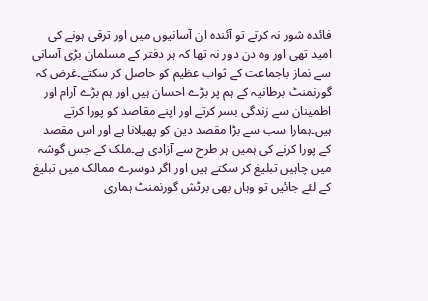فائدہ شور نہ کرتے تو آئندہ ان آسانیوں میں اور ترقی ہونے کی امید تھی اور وہ دن دور نہ تھا کہ ہر دفتر کے مسلمان بڑی آسانی سے نماز باجماعت کے ثواب عظیم کو حاصل کر سکتے۔غرض کہ گورنمنٹ برطانیہ کے ہم پر بڑے احسان ہیں اور ہم بڑے آرام اور اطمینان سے زندگی بسر کرتے اور اپنے مقاصد کو پورا کرتے ہیں۔ہمارا سب سے بڑا مقصد دین کو پھیلانا ہے اور اس مقصد کے پورا کرنے کی ہمیں ہر طرح سے آزادی ہے۔ملک کے جس گوشہ میں چاہیں تبلیغ کر سکتے ہیں اور اگر دوسرے ممالک میں تبلیغ کے لئے جائیں تو وہاں بھی برٹش گورنمنٹ ہماری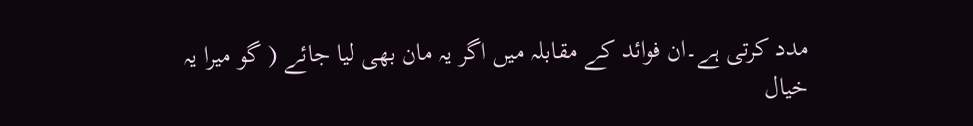مدد کرتی ہے۔ان فوائد کے مقابلہ میں اگر یہ مان بھی لیا جائے ( گو میرا یہ خیال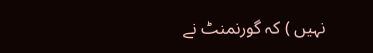نہیں ) کہ گورنمنٹ نے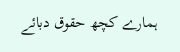ہمارے کچھ حقوق دبائے